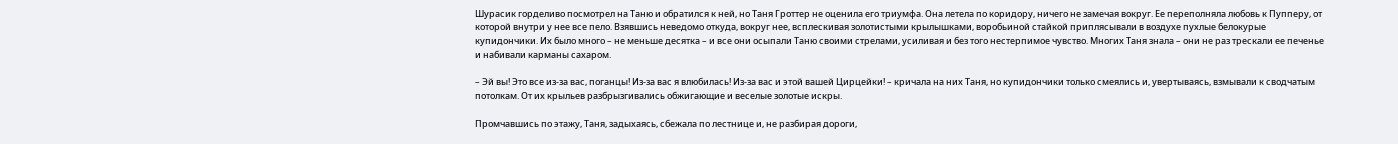Шурасик горделиво посмотрел на Таню и обратился к ней, но Таня Гроттер не оценила его триумфа. Она летела по коридору, ничего не замечая вокруг. Ее переполняла любовь к Пупперу, от которой внутри у нее все пело. Взявшись неведомо откуда, вокруг нее, всплескивая золотистыми крылышками, воробьиной стайкой приплясывали в воздухе пухлые белокурые купидончики. Их было много – не меньше десятка – и все они осыпали Таню своими стрелами, усиливая и без того нестерпимое чувство. Многих Таня знала – они не раз трескали ее печенье и набивали карманы сахаром.

– Эй вы! Это все из-за вас, поганцы! Из-за вас я влюбилась! Из-за вас и этой вашей Цирцейки! – кричала на них Таня, но купидончики только смеялись и, увертываясь, взмывали к сводчатым потолкам. От их крыльев разбрызгивались обжигающие и веселые золотые искры.

Промчавшись по этажу, Таня, задыхаясь, сбежала по лестнице и, не разбирая дороги,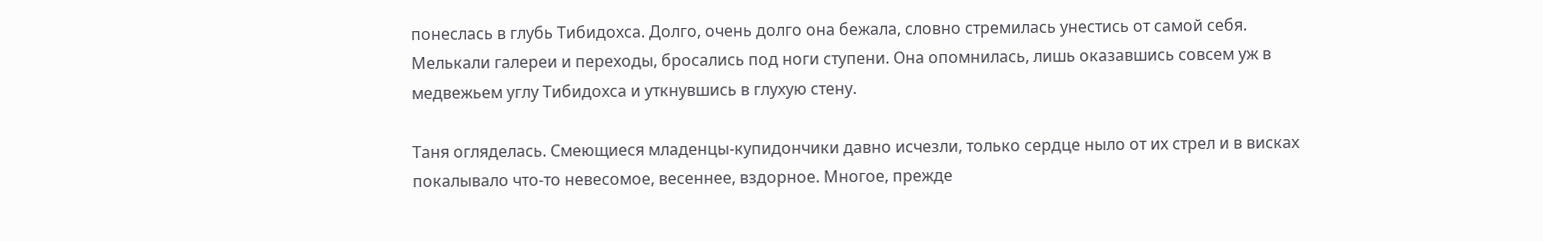понеслась в глубь Тибидохса. Долго, очень долго она бежала, словно стремилась унестись от самой себя. Мелькали галереи и переходы, бросались под ноги ступени. Она опомнилась, лишь оказавшись совсем уж в медвежьем углу Тибидохса и уткнувшись в глухую стену.

Таня огляделась. Смеющиеся младенцы-купидончики давно исчезли, только сердце ныло от их стрел и в висках покалывало что-то невесомое, весеннее, вздорное. Многое, прежде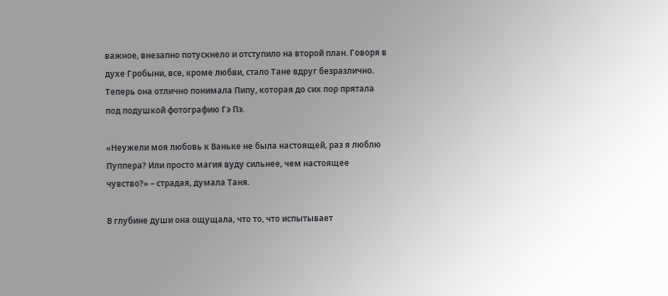важное, внезапно потускнело и отступило на второй план. Говоря в духе Гробыни, все, кроме любви, стало Тане вдруг безразлично. Теперь она отлично понимала Пипу, которая до сих пор прятала под подушкой фотографию Гэ Пэ.

«Неужели моя любовь к Ваньке не была настоящей, раз я люблю Пуппера? Или просто магия вуду сильнее, чем настоящее чувство?» – страдая, думала Таня.

В глубине души она ощущала, что то, что испытывает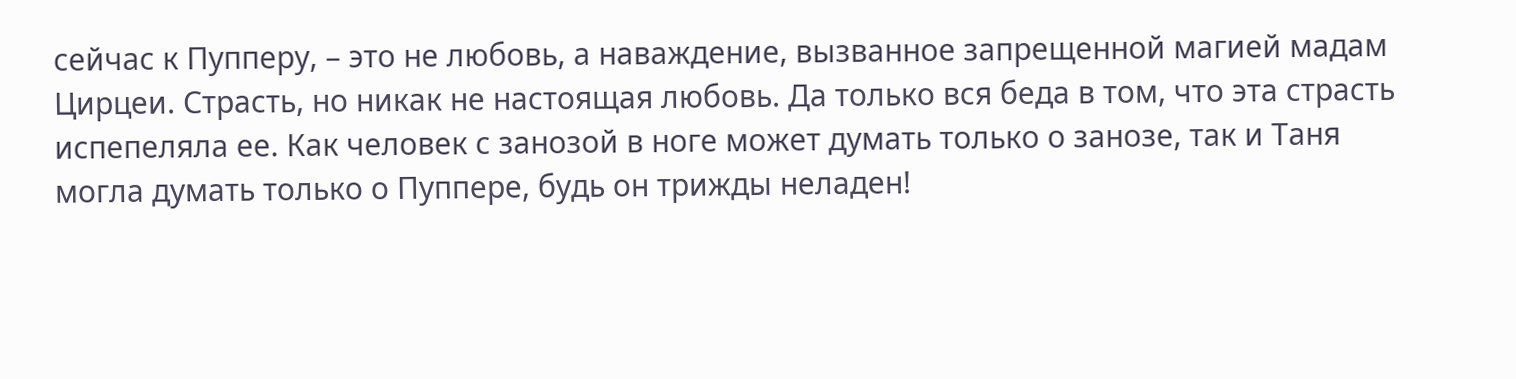сейчас к Пупперу, – это не любовь, а наваждение, вызванное запрещенной магией мадам Цирцеи. Страсть, но никак не настоящая любовь. Да только вся беда в том, что эта страсть испепеляла ее. Как человек с занозой в ноге может думать только о занозе, так и Таня могла думать только о Пуппере, будь он трижды неладен!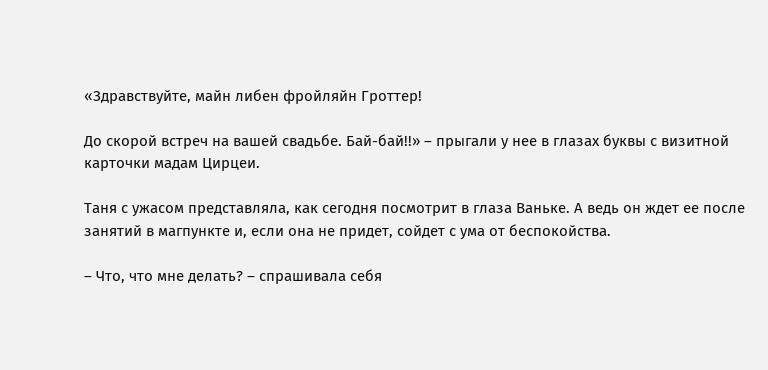«Здравствуйте, майн либен фройляйн Гроттер!

До скорой встреч на вашей свадьбе. Бай-бай!!» – прыгали у нее в глазах буквы с визитной карточки мадам Цирцеи.

Таня с ужасом представляла, как сегодня посмотрит в глаза Ваньке. А ведь он ждет ее после занятий в магпункте и, если она не придет, сойдет с ума от беспокойства.

– Что, что мне делать? – спрашивала себя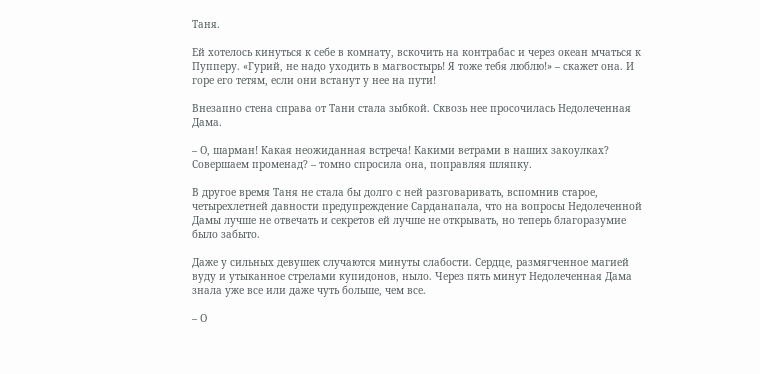Таня.

Ей хотелось кинуться к себе в комнату, вскочить на контрабас и через океан мчаться к Пупперу. «Гурий, не надо уходить в магвостырь! Я тоже тебя люблю!» – скажет она. И горе его тетям, если они встанут у нее на пути!

Внезапно стена справа от Тани стала зыбкой. Сквозь нее просочилась Недолеченная Дама.

– О, шарман! Какая неожиданная встреча! Какими ветрами в наших закоулках? Совершаем променад? – томно спросила она, поправляя шляпку.

В другое время Таня не стала бы долго с ней разговаривать, вспомнив старое, четырехлетней давности предупреждение Сарданапала, что на вопросы Недолеченной Дамы лучше не отвечать и секретов ей лучше не открывать, но теперь благоразумие было забыто.

Даже у сильных девушек случаются минуты слабости. Сердце, размягченное магией вуду и утыканное стрелами купидонов, ныло. Через пять минут Недолеченная Дама знала уже все или даже чуть больше, чем все.

– О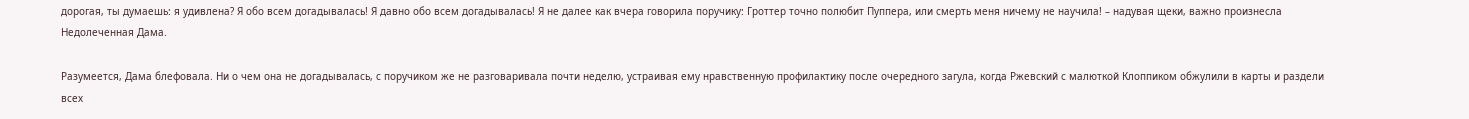дорогая, ты думаешь: я удивлена? Я обо всем догадывалась! Я давно обо всем догадывалась! Я не далее как вчера говорила поручику: Гроттер точно полюбит Пуппера, или смерть меня ничему не научила! – надувая щеки, важно произнесла Недолеченная Дама.

Разумеется, Дама блефовала. Ни о чем она не догадывалась, с поручиком же не разговаривала почти неделю, устраивая ему нравственную профилактику после очередного загула, когда Ржевский с малюткой Клоппиком обжулили в карты и раздели всех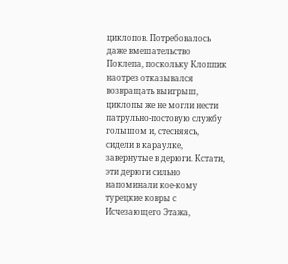циклопов. Потребовалось даже вмешательство Поклепа, поскольку Клоппик наотрез отказывался возвращать выигрыш, циклопы же не могли нести патрульно-постовую службу голышом и, стесняясь, сидели в караулке, завернутые в дерюги. Кстати, эти дерюги сильно напоминали кое-кому турецкие ковры с Исчезающего Этажа,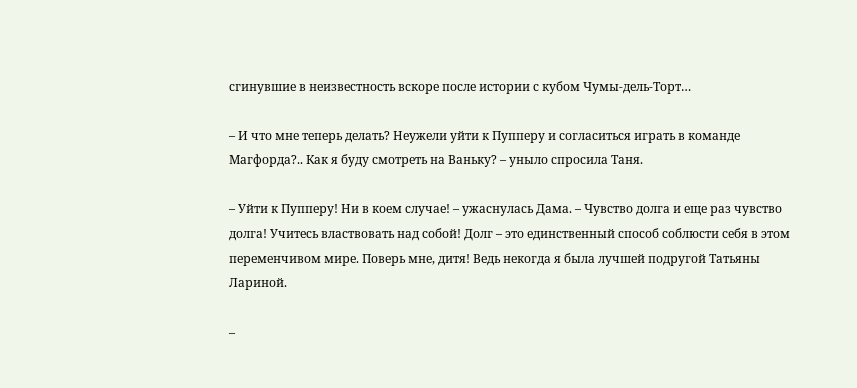сгинувшие в неизвестность вскоре после истории с кубом Чумы-дель-Торт…

– И что мне теперь делать? Неужели уйти к Пупперу и согласиться играть в команде Магфорда?.. Как я буду смотреть на Ваньку? – уныло спросила Таня.

– Уйти к Пупперу! Ни в коем случае! – ужаснулась Дама. – Чувство долга и еще раз чувство долга! Учитесь властвовать над собой! Долг – это единственный способ соблюсти себя в этом переменчивом мире. Поверь мне, дитя! Ведь некогда я была лучшей подругой Татьяны Лариной.

–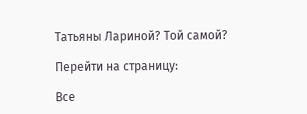Татьяны Лариной? Той самой?

Перейти на страницу:

Все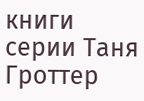книги серии Таня Гроттер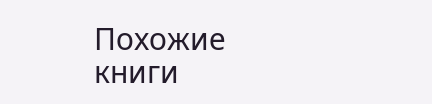Похожие книги